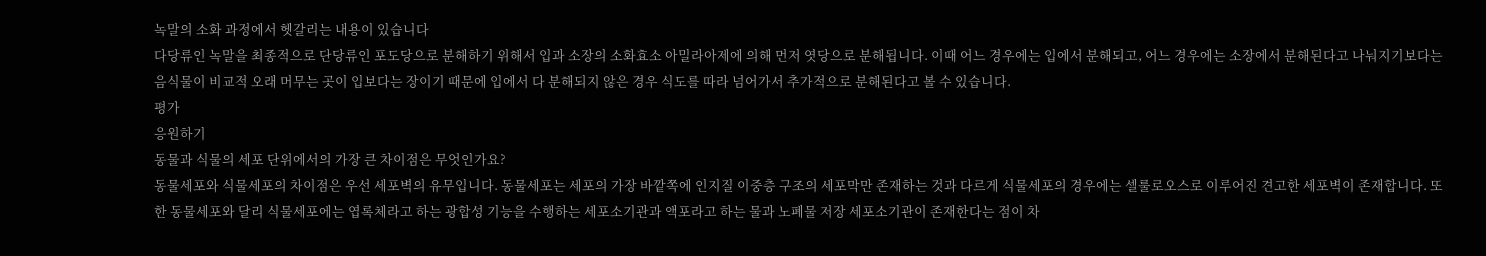녹말의 소화 과정에서 헷갈리는 내용이 있습니다
다당류인 녹말을 최종적으로 단당류인 포도당으로 분해하기 위해서 입과 소장의 소화효소 아밀라아제에 의해 먼저 엿당으로 분해됩니다. 이때 어느 경우에는 입에서 분해되고, 어느 경우에는 소장에서 분해된다고 나눠지기보다는 음식물이 비교적 오래 머무는 곳이 입보다는 장이기 때문에 입에서 다 분해되지 않은 경우 식도를 따라 넘어가서 추가적으로 분해된다고 볼 수 있습니다.
평가
응원하기
동물과 식물의 세포 단위에서의 가장 큰 차이점은 무엇인가요?
동물세포와 식물세포의 차이점은 우선 세포벽의 유무입니다. 동물세포는 세포의 가장 바깥쪽에 인지질 이중층 구조의 세포막만 존재하는 것과 다르게 식물세포의 경우에는 셀룰로오스로 이루어진 견고한 세포벽이 존재합니다. 또한 동물세포와 달리 식물세포에는 엽록체라고 하는 광합성 기능을 수행하는 세포소기관과 액포라고 하는 물과 노폐물 저장 세포소기관이 존재한다는 점이 차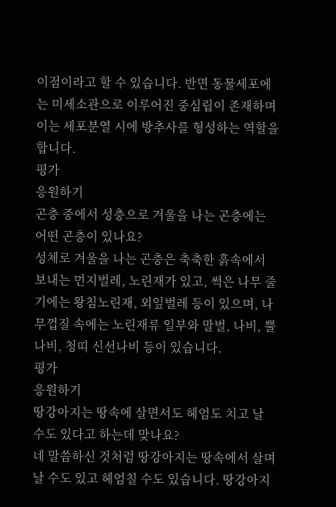이점이라고 할 수 있습니다. 반면 동물세포에는 미세소관으로 이루어진 중심립이 존재하며 이는 세포분열 시에 방추사를 형성하는 역할을 합니다.
평가
응원하기
곤충 중에서 성충으로 겨울을 나는 곤충에는 어떤 곤충이 있나요?
성체로 겨울을 나는 곤충은 축축한 흙속에서 보내는 먼지벌레, 노린재가 있고, 썩은 나무 줄기에는 왕침노린재, 외잎벌레 등이 있으며, 나무껍질 속에는 노린재류 일부와 말벌, 나비, 뿔나비, 청띠 신선나비 등이 있습니다.
평가
응원하기
땅강아지는 땅속에 살면서도 헤엄도 치고 날 수도 있다고 하는데 맞나요?
네 말씀하신 것처럼 땅강아지는 땅속에서 살며 날 수도 있고 헤엄칠 수도 있습니다. 땅강아지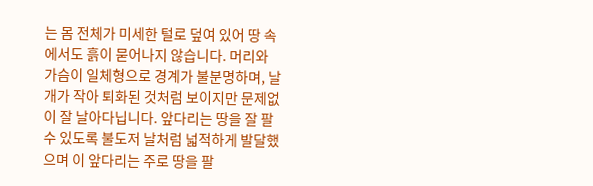는 몸 전체가 미세한 털로 덮여 있어 땅 속에서도 흙이 묻어나지 않습니다. 머리와 가슴이 일체형으로 경계가 불분명하며, 날개가 작아 퇴화된 것처럼 보이지만 문제없이 잘 날아다닙니다. 앞다리는 땅을 잘 팔 수 있도록 불도저 날처럼 넓적하게 발달했으며 이 앞다리는 주로 땅을 팔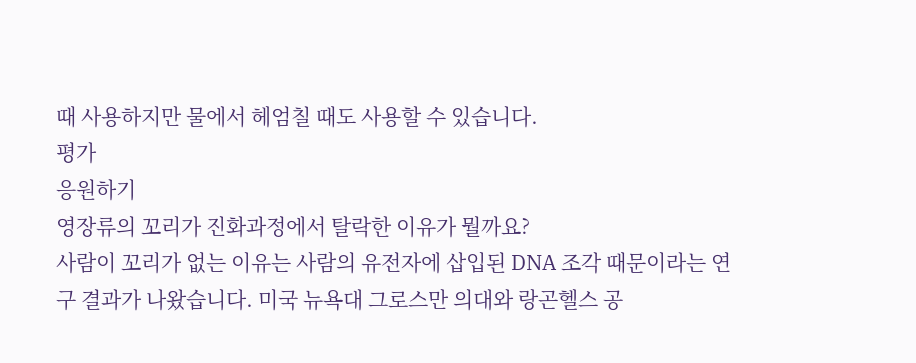때 사용하지만 물에서 헤엄칠 때도 사용할 수 있습니다.
평가
응원하기
영장류의 꼬리가 진화과정에서 탈락한 이유가 뭘까요?
사람이 꼬리가 없는 이유는 사람의 유전자에 삽입된 DNA 조각 때문이라는 연구 결과가 나왔습니다. 미국 뉴욕대 그로스만 의대와 랑곤헬스 공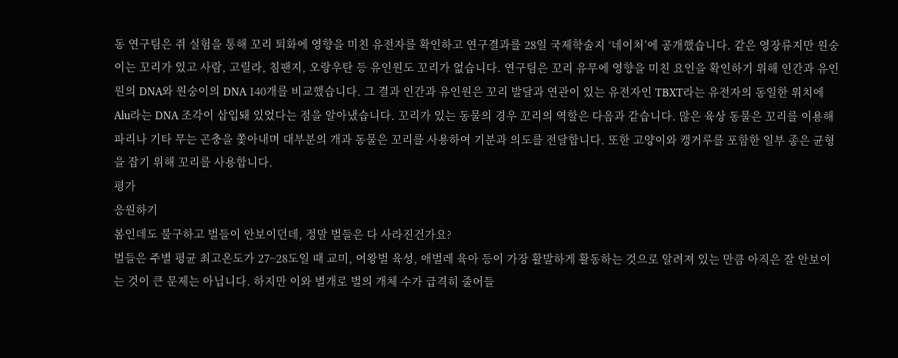동 연구팀은 쥐 실험을 통해 꼬리 퇴화에 영향을 미친 유전자를 확인하고 연구결과를 28일 국제학술지 ‘네이처’에 공개했습니다. 같은 영장류지만 원숭이는 꼬리가 있고 사람, 고릴라, 침팬지, 오랑우탄 등 유인원도 꼬리가 없습니다. 연구팀은 꼬리 유무에 영향을 미친 요인을 확인하기 위해 인간과 유인원의 DNA와 원숭이의 DNA 140개를 비교했습니다. 그 결과 인간과 유인원은 꼬리 발달과 연관이 있는 유전자인 TBXT라는 유전자의 동일한 위치에 Alu라는 DNA 조각이 삽입돼 있었다는 점을 알아냈습니다. 꼬리가 있는 동물의 경우 꼬리의 역할은 다음과 같습니다. 많은 육상 동물은 꼬리를 이용해 파리나 기타 무는 곤충을 쫓아내며 대부분의 개과 동물은 꼬리를 사용하여 기분과 의도를 전달합니다. 또한 고양이와 캥거루를 포함한 일부 종은 균형을 잡기 위해 꼬리를 사용합니다.
평가
응원하기
봄인데도 불구하고 벌들이 안보이던데, 정말 벌들은 다 사라진건가요?
벌들은 주별 평균 최고온도가 27~28도일 때 교미, 여왕벌 육성, 애벌레 육아 등이 가장 활발하게 활동하는 것으로 알려져 있는 만큼 아직은 잘 안보이는 것이 큰 문제는 아닙니다. 하지만 이와 별개로 벌의 개체 수가 급격히 줄어들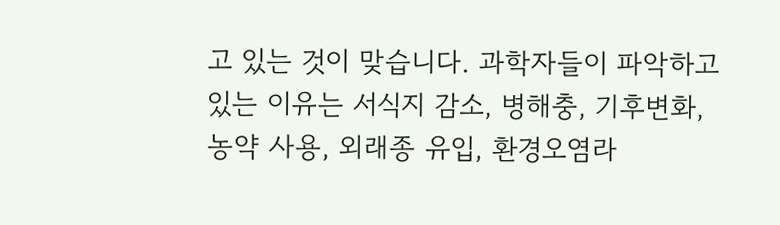고 있는 것이 맞습니다. 과학자들이 파악하고 있는 이유는 서식지 감소, 병해충, 기후변화, 농약 사용, 외래종 유입, 환경오염라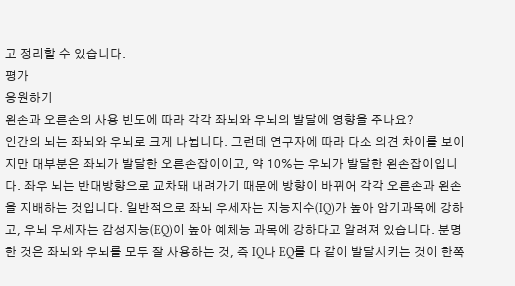고 정리할 수 있습니다.
평가
응원하기
왼손과 오른손의 사용 빈도에 따라 각각 좌뇌와 우뇌의 발달에 영향을 주나요?
인간의 뇌는 좌뇌와 우뇌로 크게 나뉩니다. 그런데 연구자에 따라 다소 의견 차이를 보이지만 대부분은 좌뇌가 발달한 오른손잡이이고, 약 10%는 우뇌가 발달한 왼손잡이입니다. 좌우 뇌는 반대방향으로 교차돼 내려가기 때문에 방향이 바뀌어 각각 오른손과 왼손을 지배하는 것입니다. 일반적으로 좌뇌 우세자는 지능지수(IQ)가 높아 암기과목에 강하고, 우뇌 우세자는 감성지능(EQ)이 높아 예체능 과목에 강하다고 알려져 있습니다. 분명한 것은 좌뇌와 우뇌를 모두 잘 사용하는 것, 즉 IQ나 EQ를 다 같이 발달시키는 것이 한쪽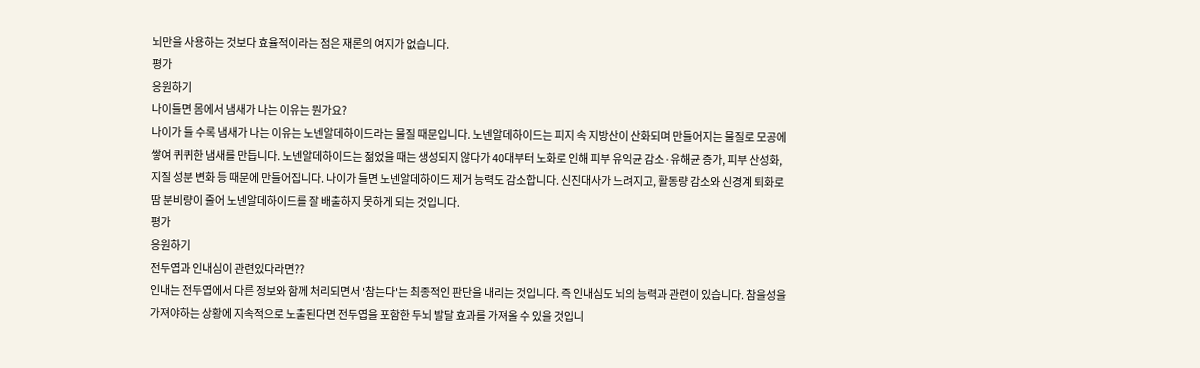뇌만을 사용하는 것보다 효율적이라는 점은 재론의 여지가 없습니다.
평가
응원하기
나이들면 몸에서 냄새가 나는 이유는 뭔가요?
나이가 들 수록 냄새가 나는 이유는 노넨알데하이드라는 물질 때문입니다. 노넨알데하이드는 피지 속 지방산이 산화되며 만들어지는 물질로 모공에 쌓여 퀴퀴한 냄새를 만듭니다. 노넨알데하이드는 젊었을 때는 생성되지 않다가 40대부터 노화로 인해 피부 유익균 감소·유해균 증가, 피부 산성화, 지질 성분 변화 등 때문에 만들어집니다. 나이가 들면 노넨알데하이드 제거 능력도 감소합니다. 신진대사가 느려지고, 활동량 감소와 신경계 퇴화로 땀 분비량이 줄어 노넨알데하이드를 잘 배출하지 못하게 되는 것입니다.
평가
응원하기
전두엽과 인내심이 관련있다라면??
인내는 전두엽에서 다른 정보와 함께 처리되면서 '참는다'는 최종적인 판단을 내리는 것입니다. 즉 인내심도 뇌의 능력과 관련이 있습니다. 참을성을 가져야하는 상황에 지속적으로 노출된다면 전두엽을 포함한 두뇌 발달 효과를 가져올 수 있을 것입니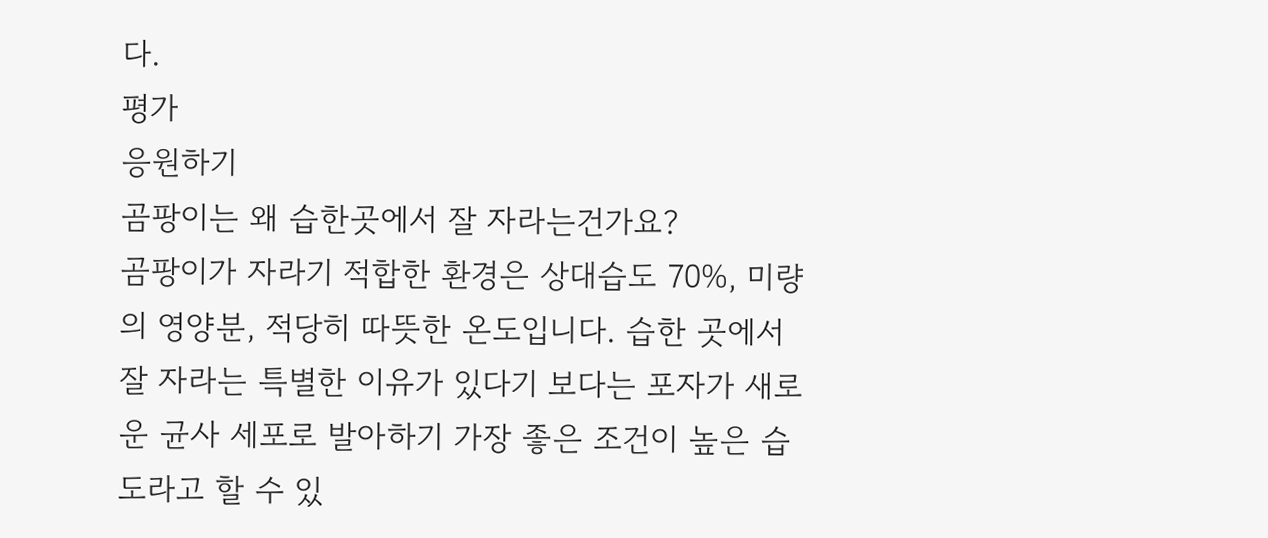다.
평가
응원하기
곰팡이는 왜 습한곳에서 잘 자라는건가요?
곰팡이가 자라기 적합한 환경은 상대습도 70%, 미량의 영양분, 적당히 따뜻한 온도입니다. 습한 곳에서 잘 자라는 특별한 이유가 있다기 보다는 포자가 새로운 균사 세포로 발아하기 가장 좋은 조건이 높은 습도라고 할 수 있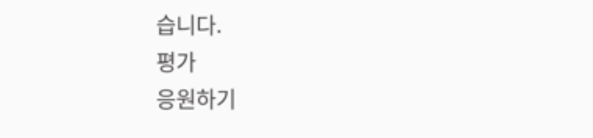습니다.
평가
응원하기